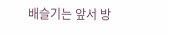배슬기는 앞서 방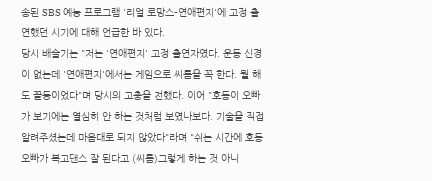송된 SBS 예능 프로그램 '리얼 로망스-연애편지'에 고정 출연했던 시기에 대해 언급한 바 있다.
당시 배슬기는 "저는 '연애편지' 고정 출연자였다. 운동 신경이 없는데 '연애편지'에서는 게임으로 씨름을 꼭 한다. 뭘 해도 꼴등이었다"며 당시의 고충을 전했다. 이어 "호동이 오빠가 보기에는 열심히 안 하는 것처럼 보였나보다. 기술을 직접 알려주셨는데 마음대로 되지 않았다"라며 "쉬는 시간에 호동오빠가 복고댄스 잘 된다고 (씨름)그렇게 하는 것 아니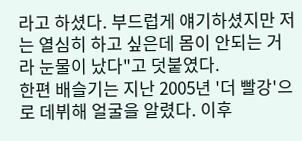라고 하셨다. 부드럽게 얘기하셨지만 저는 열심히 하고 싶은데 몸이 안되는 거라 눈물이 났다"고 덧붙였다.
한편 배슬기는 지난 2005년 '더 빨강'으로 데뷔해 얼굴을 알렸다. 이후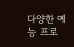다양한 예능 프로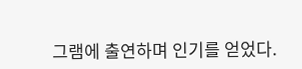그램에 출연하며 인기를 얻었다.